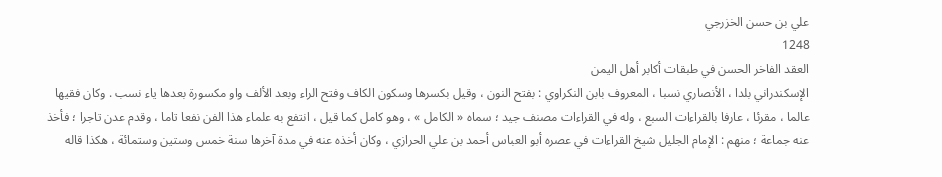علي بن حسن الخزرجي
1248
العقد الفاخر الحسن في طبقات أكابر أهل اليمن
الإسكندراني بلدا ، الأنصاري نسبا ، المعروف بابن النكراوي : بفتح النون ، وقيل بكسرها وسكون الكاف وفتح الراء وبعد الألف واو مكسورة بعدها ياء نسب . وكان فقيها عالما ، مقرئا ، عارفا بالقراءات السبع ، وله في القراءات مصنف جيد ؛ سماه « الكامل » ، وهو كامل كما قيل ، انتفع به علماء هذا الفن نفعا تاما ، وقدم عدن تاجرا ؛ فأخذ عنه جماعة ؛ منهم : الإمام الجليل شيخ القراءات في عصره أبو العباس أحمد بن علي الحرازي ، وكان أخذه عنه في مدة آخرها سنة خمس وستين وستمائة ، هكذا قاله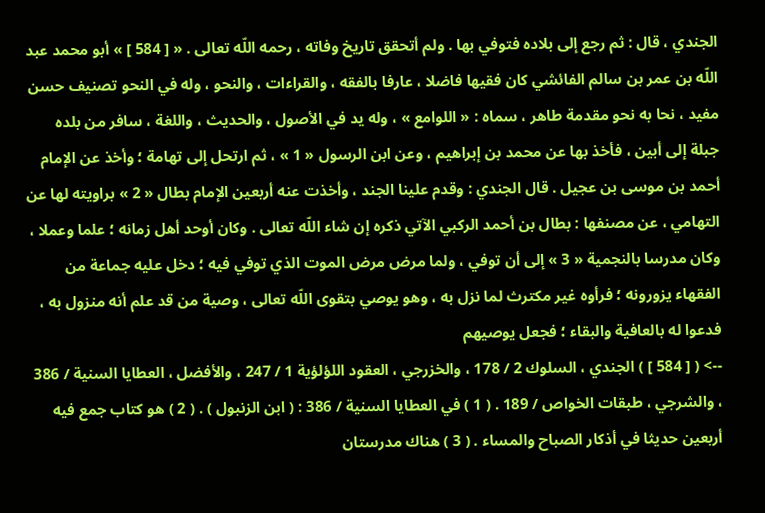الجندي ، قال : ثم رجع إلى بلاده فتوفي بها . ولم أتحقق تاريخ وفاته ، رحمه اللّه تعالى . « [ 584 ] » أبو محمد عبد اللّه بن عمر بن سالم الفائشي كان فقيها فاضلا ، عارفا بالفقه ، والقراءات ، والنحو ، وله في النحو تصنيف حسن مفيد ، نحا به نحو مقدمة طاهر ، سماه : « اللوامع » ، وله يد في الأصول ، والحديث ، واللغة ، سافر من بلده جبلة إلى أبين ، فأخذ بها عن محمد بن إبراهيم ، وعن ابن الرسول « 1 » ، ثم ارتحل إلى تهامة ؛ وأخذ عن الإمام أحمد بن موسى بن عجيل . قال الجندي : وقدم علينا الجند ، وأخذت عنه أربعين الإمام بطال « 2 » براويته لها عن التهامي ، عن مصنفها : بطال بن أحمد الركبي الآتي ذكره إن شاء اللّه تعالى . وكان أوحد أهل زمانه ؛ علما وعملا ، وكان مدرسا بالنجمية « 3 » إلى أن توفي ، ولما مرض مرض الموت الذي توفي فيه ؛ دخل عليه جماعة من الفقهاء يزورونه ؛ فرأوه غير مكترث لما نزل به ، وهو يوصي بتقوى اللّه تعالى ، وصية من قد علم أنه منزول به ، فدعوا له بالعافية والبقاء ؛ فجعل يوصيهم
--> ( [ 584 ] ) الجندي ، السلوك 2 / 178 ، والخزرجي ، العقود اللؤلؤية 1 / 247 ، والأفضل ، العطايا السنية / 386 ، والشرجي ، طبقات الخواص / 189 . ( 1 ) في العطايا السنية / 386 : ( ابن الزنبول ) . ( 2 ) هو كتاب جمع فيه أربعين حديثا في أذكار الصباح والمساء . ( 3 ) هناك مدرستان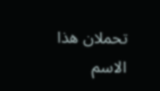تحملان هذا الاسم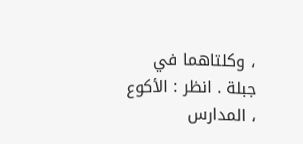، وكلتاهما في جبلة . انظر : الأكوع ، المدارس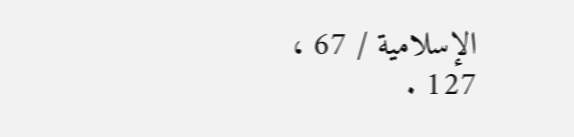الإسلامية / 67 ، 127 .